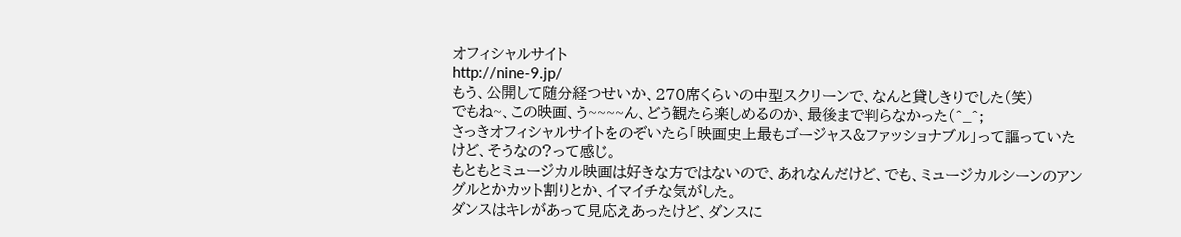オフィシャルサイト
http://nine-9.jp/
もう、公開して随分経つせいか、270席くらいの中型スクリーンで、なんと貸しきりでした(笑)
でもね~、この映画、う~~~~ん、どう観たら楽しめるのか、最後まで判らなかった(^_^;
さっきオフィシャルサイトをのぞいたら「映画史上最もゴージャス&ファッショナブル」って謳っていたけど、そうなの?って感じ。
もともとミュージカル映画は好きな方ではないので、あれなんだけど、でも、ミュージカルシーンのアングルとかカット割りとか、イマイチな気がした。
ダンスはキレがあって見応えあったけど、ダンスに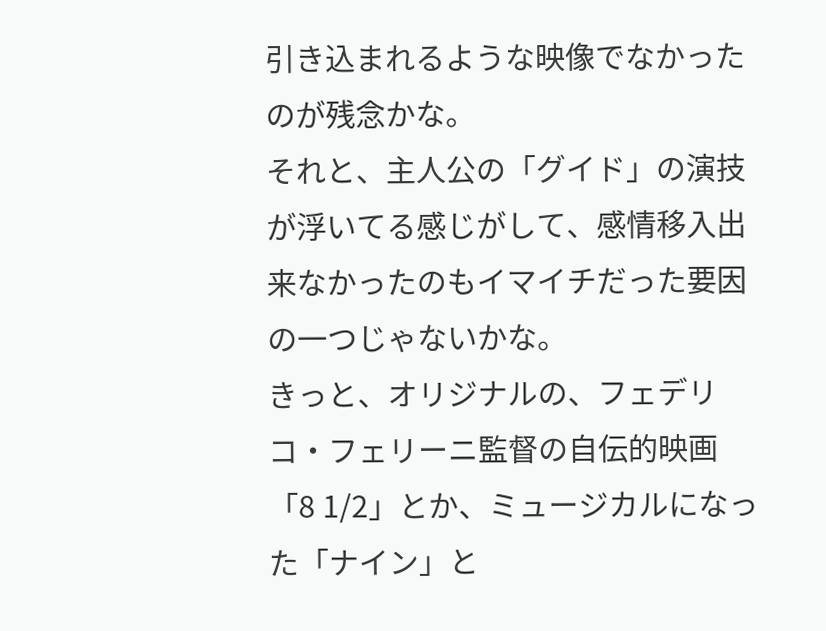引き込まれるような映像でなかったのが残念かな。
それと、主人公の「グイド」の演技が浮いてる感じがして、感情移入出来なかったのもイマイチだった要因の一つじゃないかな。
きっと、オリジナルの、フェデリコ・フェリーニ監督の自伝的映画「8 1/2」とか、ミュージカルになった「ナイン」と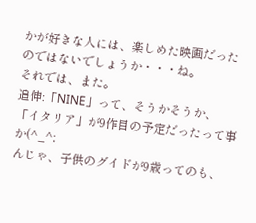かが好きな人には、楽しめた映画だったのではないでしょうか・・・ね。
それでは、また。
追伸:「NINE」って、そうかそうか、「イタリア」が9作目の予定だったって事か(^_^;
んじゃ、子供のグイドが9歳ってのも、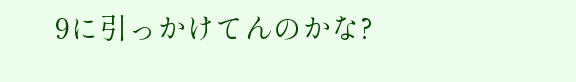9に引っかけてんのかな?